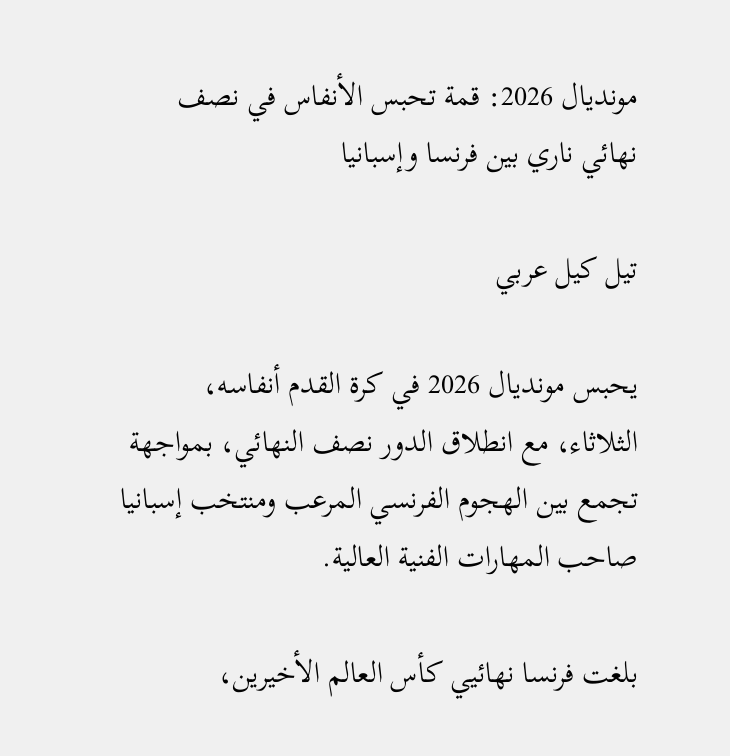مونديال 2026: قمة تحبس الأنفاس في نصف نهائي ناري بين فرنسا وإسبانيا

تيل كيل عربي

يحبس مونديال 2026 في كرة القدم أنفاسه، الثلاثاء، مع انطلاق الدور نصف النهائي، بمواجهة تجمع بين الهجوم الفرنسي المرعب ومنتخب إسبانيا صاحب المهارات الفنية العالية.

بلغت فرنسا نهائيي كأس العالم الأخيرين،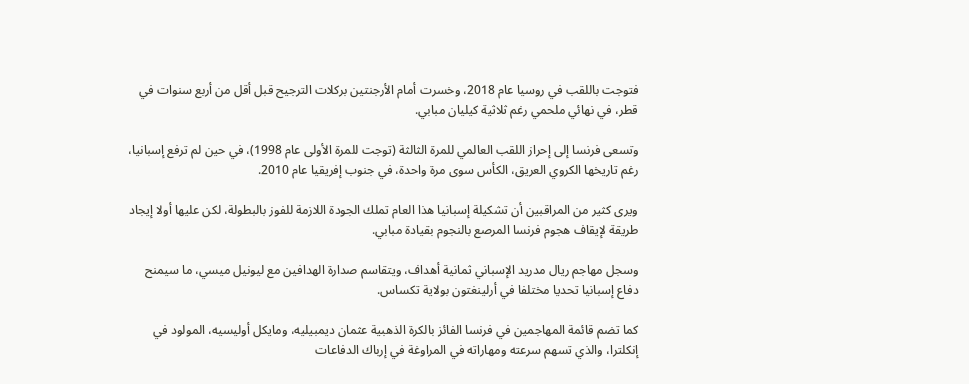فتوجت باللقب في روسيا عام 2018، وخسرت أمام الأرجنتين بركلات الترجيح قبل أقل من أربع سنوات في قطر، في نهائي ملحمي رغم ثلاثية كيليان مبابي.

وتسعى فرنسا إلى إحراز اللقب العالمي للمرة الثالثة (توجت للمرة الأولى عام 1998)، في حين لم ترفع إسبانيا، رغم تاريخها الكروي العريق، الكأس سوى مرة واحدة، في جنوب إفريقيا عام 2010.

ويرى كثير من المراقبين أن تشكيلة إسبانيا هذا العام تملك الجودة اللازمة للفوز بالبطولة، لكن عليها أولا إيجاد طريقة لإيقاف هجوم فرنسا المرصع بالنجوم بقيادة مبابي.

وسجل مهاجم ريال مدريد الإسباني ثمانية أهداف، ويتقاسم صدارة الهدافين مع ليونيل ميسي، ما سيمنح دفاع إسبانيا تحديا مختلفا في أرلينغتون بولاية تكساس.

كما تضم قائمة المهاجمين في فرنسا الفائز بالكرة الذهبية عثمان ديمبيليه، ومايكل أوليسيه، المولود في إنكلترا، والذي تسهم سرعته ومهاراته في المراوغة في إرباك الدفاعات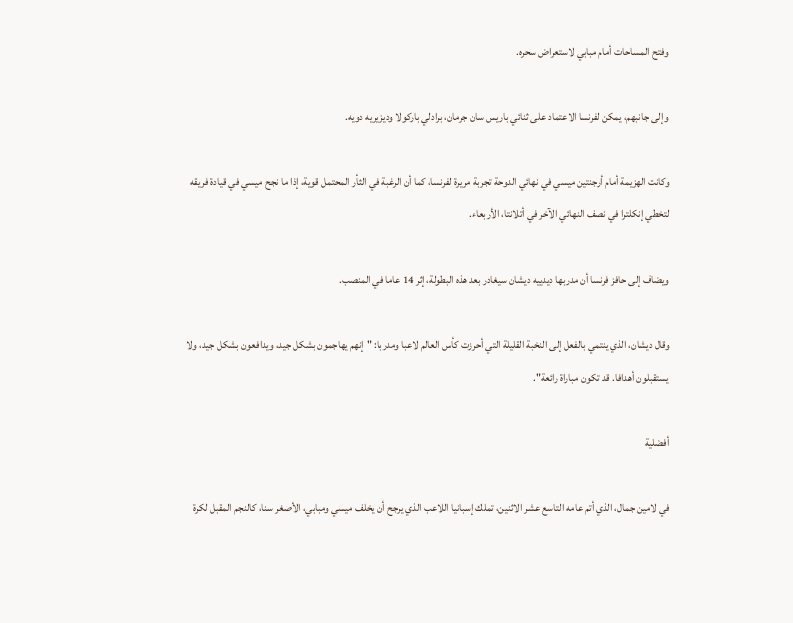وفتح المساحات أمام مبابي لاستعراض سحره.

وإلى جانبهم، يمكن لفرنسا الاعتماد على ثنائي باريس سان جرمان، برادلي باركولا وديزيريه دويه.

وكانت الهزيمة أمام أرجنتين ميسي في نهائي الدوحة تجربة مريرة لفرنسا، كما أن الرغبة في الثأر المحتمل قوية، إذا ما نجح ميسي في قيادة فريقه لتخطي إنكلترا في نصف النهائي الآخر في أتلانتا، الأربعاء.

ويضاف إلى حافز فرنسا أن مدربها ديدييه ديشان سيغادر بعد هذه البطولة، إثر 14 عاما في المنصب.

وقال ديشان، الذي ينتمي بالفعل إلى النخبة القليلة التي أحرزت كأس العالم لاعبا ومدربا: "إنهم يهاجمون بشكل جيد، ويدافعون بشكل جيد، ولا يستقبلون أهدافا. قد تكون مباراة رائعة".

أفضلية

في لامين جمال، الذي أتم عامه التاسع عشر الاثنين، تملك إسبانيا اللاعب الذي يرجح أن يخلف ميسي ومبابي، الأصغر سنا، كالنجم المقبل لكرة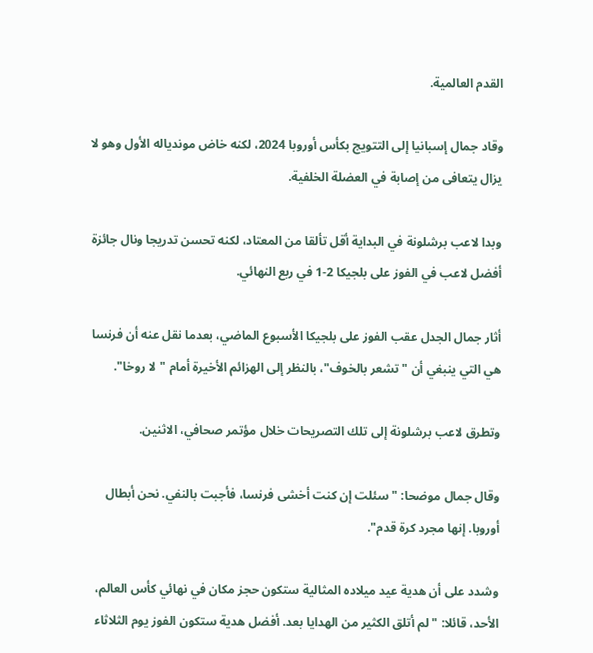القدم العالمية.

وقاد جمال إسبانيا إلى التتويج بكأس أوروبا 2024، لكنه خاض موندياله الأول وهو لا يزال يتعافى من إصابة في العضلة الخلفية.

وبدا لاعب برشلونة في البداية أقل تألقا من المعتاد، لكنه تحسن تدريجا ونال جائزة أفضل لاعب في الفوز على بلجيكا 2-1 في ربع النهائي.

أثار جمال الجدل عقب الفوز على بلجيكا الأسبوع الماضي، بعدما نقل عنه أن فرنسا هي التي ينبغي أن "تشعر بالخوف"، بالنظر إلى الهزائم الأخيرة أمام "لا روخا".

وتطرق لاعب برشلونة إلى تلك التصريحات خلال مؤتمر صحافي، الاثنين.

وقال جمال موضحا: "سئلت إن كنت أخشى فرنسا، فأجبت بالنفي. نحن أبطال أوروبا. إنها مجرد كرة قدم".

وشدد على أن هدية عيد ميلاده المثالية ستكون حجز مكان في نهائي كأس العالم، الأحد، قائلا: "لم أتلق الكثير من الهدايا بعد. أفضل هدية ستكون الفوز يوم الثلاثاء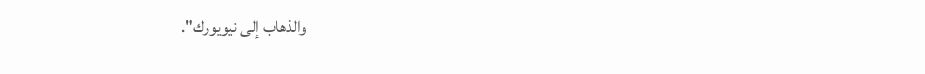والذهاب إلى نيويورك".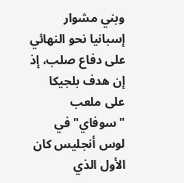وبني مشوار إسبانيا نحو النهائي على دفاع صلب، إذ إن هدف بلجيكا على ملعب "سوفاي" في لوس أنجليس كان الأول الذي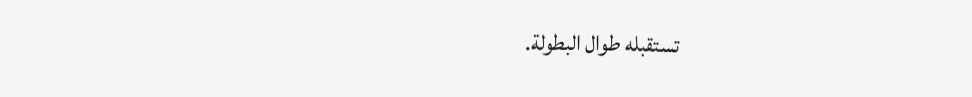تستقبله طوال البطولة.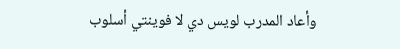وأعاد المدرب لويس دي لا فوينتي أسلوب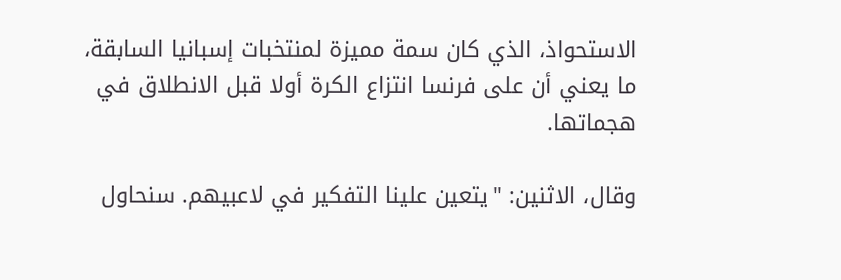الاستحواذ، الذي كان سمة مميزة لمنتخبات إسبانيا السابقة، ما يعني أن على فرنسا انتزاع الكرة أولا قبل الانطلاق في هجماتها.

وقال، الاثنين: "يتعين علينا التفكير في لاعبيهم. سنحاول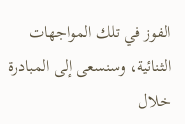الفوز في تلك المواجهات الثنائية، وسنسعى إلى المبادرة خلال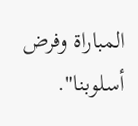المباراة وفرض أسلوبنا".